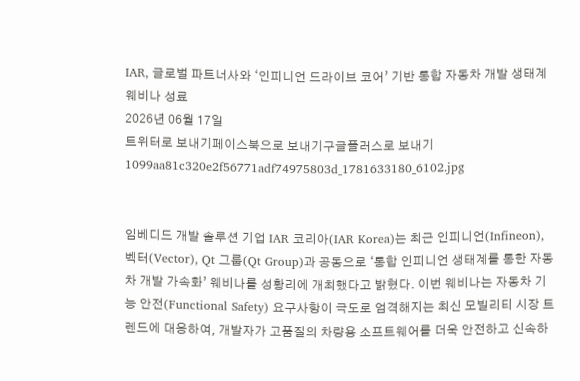IAR, 글로벌 파트너사와 ‘인피니언 드라이브 코어’ 기반 통합 자동차 개발 생태계 웨비나 성료
2026년 06월 17일
트위터로 보내기페이스북으로 보내기구글플러스로 보내기
1099aa81c320e2f56771adf74975803d_1781633180_6102.jpg


임베디드 개발 솔루션 기업 IAR 코리아(IAR Korea)는 최근 인피니언(Infineon), 벡터(Vector), Qt 그룹(Qt Group)과 공동으로 ‘통합 인피니언 생태계를 통한 자동차 개발 가속화’ 웨비나를 성황리에 개최했다고 밝혔다. 이번 웨비나는 자동차 기능 안전(Functional Safety) 요구사항이 극도로 엄격해지는 최신 모빌리티 시장 트렌드에 대응하여, 개발자가 고품질의 차량용 소프트웨어를 더욱 안전하고 신속하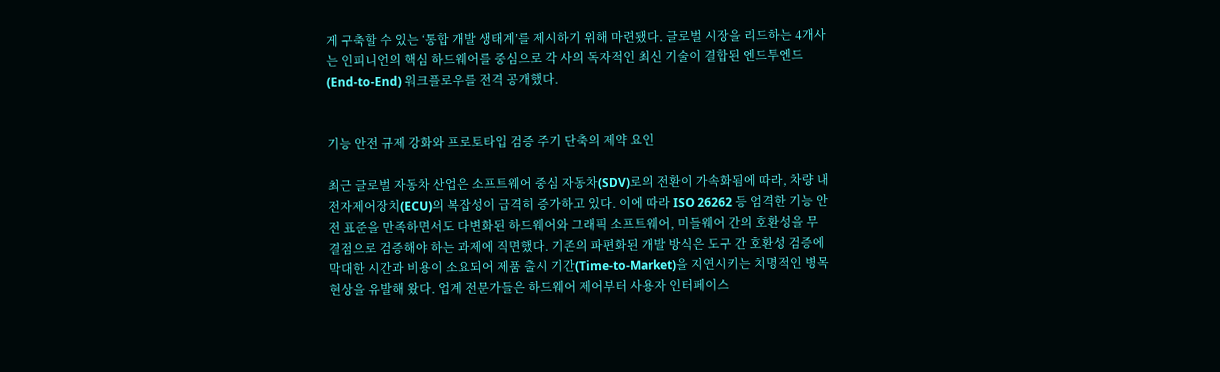게 구축할 수 있는 ‘통합 개발 생태계’를 제시하기 위해 마련됐다. 글로벌 시장을 리드하는 4개사는 인피니언의 핵심 하드웨어를 중심으로 각 사의 독자적인 최신 기술이 결합된 엔드투엔드(End-to-End) 워크플로우를 전격 공개했다.


기능 안전 규제 강화와 프로토타입 검증 주기 단축의 제약 요인

최근 글로벌 자동차 산업은 소프트웨어 중심 자동차(SDV)로의 전환이 가속화됨에 따라, 차량 내 전자제어장치(ECU)의 복잡성이 급격히 증가하고 있다. 이에 따라 ISO 26262 등 엄격한 기능 안전 표준을 만족하면서도 다변화된 하드웨어와 그래픽 소프트웨어, 미들웨어 간의 호환성을 무결점으로 검증해야 하는 과제에 직면했다. 기존의 파편화된 개발 방식은 도구 간 호환성 검증에 막대한 시간과 비용이 소요되어 제품 출시 기간(Time-to-Market)을 지연시키는 치명적인 병목 현상을 유발해 왔다. 업계 전문가들은 하드웨어 제어부터 사용자 인터페이스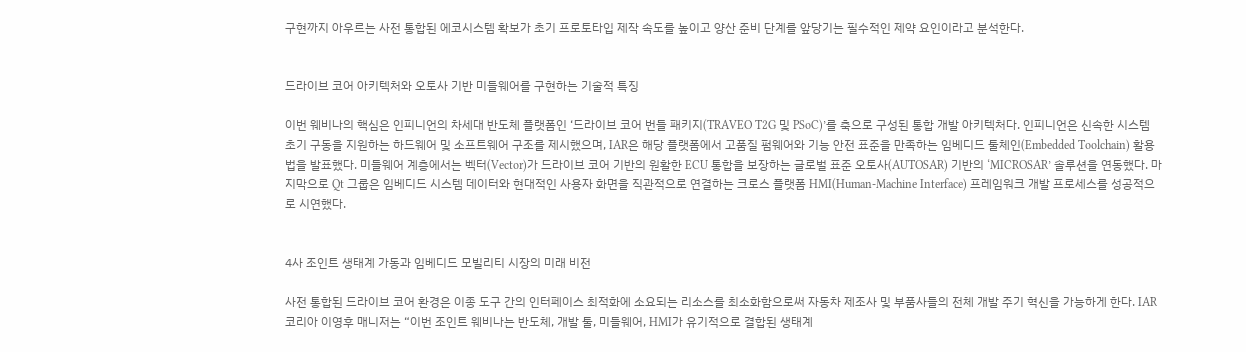구현까지 아우르는 사전 통합된 에코시스템 확보가 초기 프로토타입 제작 속도를 높이고 양산 준비 단계를 앞당기는 필수적인 제약 요인이라고 분석한다.


드라이브 코어 아키텍처와 오토사 기반 미들웨어를 구현하는 기술적 특징

이번 웨비나의 핵심은 인피니언의 차세대 반도체 플랫폼인 ‘드라이브 코어 번들 패키지(TRAVEO T2G 및 PSoC)’를 축으로 구성된 통합 개발 아키텍처다. 인피니언은 신속한 시스템 초기 구동을 지원하는 하드웨어 및 소프트웨어 구조를 제시했으며, IAR은 해당 플랫폼에서 고품질 펌웨어와 기능 안전 표준을 만족하는 임베디드 툴체인(Embedded Toolchain) 활용법을 발표했다. 미들웨어 계층에서는 벡터(Vector)가 드라이브 코어 기반의 원활한 ECU 통합을 보장하는 글로벌 표준 오토사(AUTOSAR) 기반의 ‘MICROSAR’ 솔루션을 연동했다. 마지막으로 Qt 그룹은 임베디드 시스템 데이터와 현대적인 사용자 화면을 직관적으로 연결하는 크로스 플랫폼 HMI(Human-Machine Interface) 프레임워크 개발 프로세스를 성공적으로 시연했다.


4사 조인트 생태계 가동과 임베디드 모빌리티 시장의 미래 비전

사전 통합된 드라이브 코어 환경은 이종 도구 간의 인터페이스 최적화에 소요되는 리소스를 최소화함으로써 자동차 제조사 및 부품사들의 전체 개발 주기 혁신을 가능하게 한다. IAR 코리아 이영후 매니저는 “이번 조인트 웨비나는 반도체, 개발 툴, 미들웨어, HMI가 유기적으로 결합된 생태계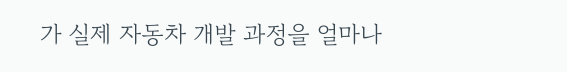가 실제 자동차 개발 과정을 얼마나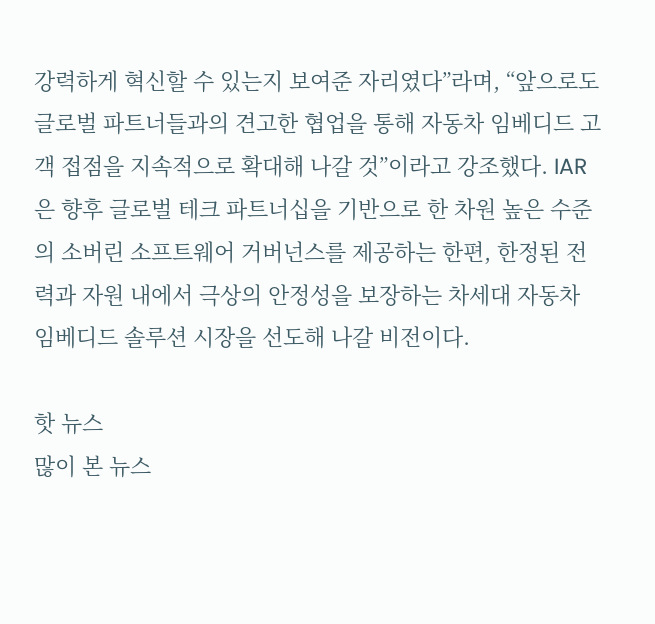강력하게 혁신할 수 있는지 보여준 자리였다”라며, “앞으로도 글로벌 파트너들과의 견고한 협업을 통해 자동차 임베디드 고객 접점을 지속적으로 확대해 나갈 것”이라고 강조했다. IAR은 향후 글로벌 테크 파트너십을 기반으로 한 차원 높은 수준의 소버린 소프트웨어 거버넌스를 제공하는 한편, 한정된 전력과 자원 내에서 극상의 안정성을 보장하는 차세대 자동차 임베디드 솔루션 시장을 선도해 나갈 비전이다.

핫 뉴스
많이 본 뉴스